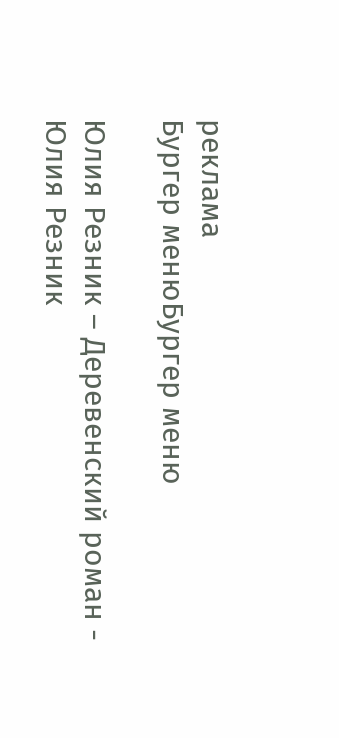реклама
Бургер менюБургер меню

Юлия Резник – Деревенский роман - Юлия Резник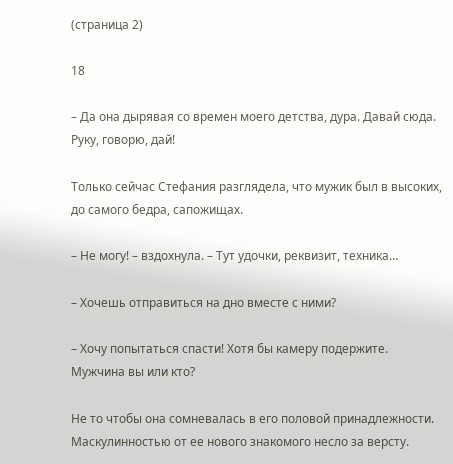(страница 2)

18

– Да она дырявая со времен моего детства, дура. Давай сюда. Руку, говорю, дай!

Только сейчас Стефания разглядела, что мужик был в высоких, до самого бедра, сапожищах.

– Не могу! – вздохнула. – Тут удочки, реквизит, техника…

– Хочешь отправиться на дно вместе с ними?

– Хочу попытаться спасти! Хотя бы камеру подержите. Мужчина вы или кто?

Не то чтобы она сомневалась в его половой принадлежности. Маскулинностью от ее нового знакомого несло за версту.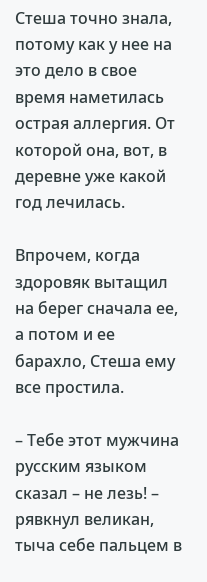Стеша точно знала, потому как у нее на это дело в свое время наметилась острая аллергия. От которой она, вот, в деревне уже какой год лечилась.

Впрочем, когда здоровяк вытащил на берег сначала ее, а потом и ее барахло, Стеша ему все простила.

– Тебе этот мужчина русским языком сказал – не лезь! – рявкнул великан, тыча себе пальцем в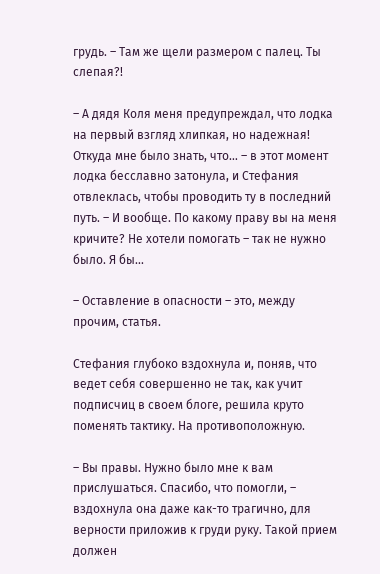грудь. – Там же щели размером с палец. Ты слепая?!

– А дядя Коля меня предупреждал, что лодка на первый взгляд хлипкая, но надежная! Откуда мне было знать, что… – в этот момент лодка бесславно затонула, и Стефания отвлеклась, чтобы проводить ту в последний путь. – И вообще. По какому праву вы на меня кричите? Не хотели помогать – так не нужно было. Я бы...

– Оставление в опасности – это, между прочим, статья.

Стефания глубоко вздохнула и, поняв, что ведет себя совершенно не так, как учит подписчиц в своем блоге, решила круто поменять тактику. На противоположную.

– Вы правы. Нужно было мне к вам прислушаться. Спасибо, что помогли, – вздохнула она даже как-то трагично, для верности приложив к груди руку. Такой прием должен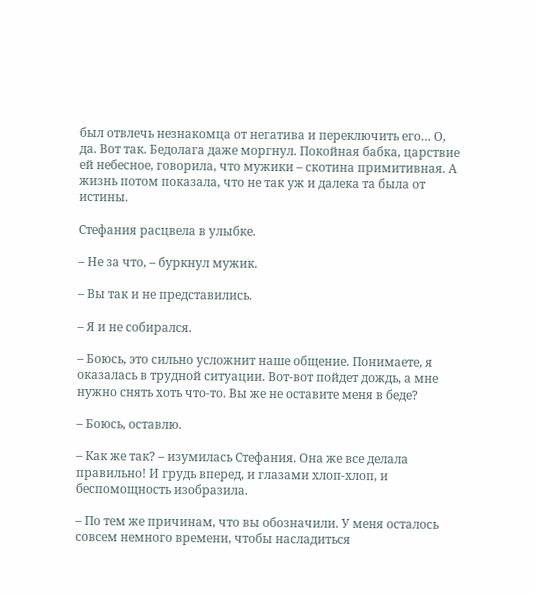был отвлечь незнакомца от негатива и переключить его… О, да. Вот так. Бедолага даже моргнул. Покойная бабка, царствие ей небесное, говорила, что мужики – скотина примитивная. А жизнь потом показала, что не так уж и далека та была от истины.

Стефания расцвела в улыбке.

– Не за что, – буркнул мужик.

– Вы так и не представились.

– Я и не собирался.

– Боюсь, это сильно усложнит наше общение. Понимаете, я оказалась в трудной ситуации. Вот-вот пойдет дождь, а мне нужно снять хоть что-то. Вы же не оставите меня в беде?

– Боюсь, оставлю.

– Как же так? – изумилась Стефания. Она же все делала правильно! И грудь вперед, и глазами хлоп-хлоп, и беспомощность изобразила.

– По тем же причинам, что вы обозначили. У меня осталось совсем немного времени, чтобы насладиться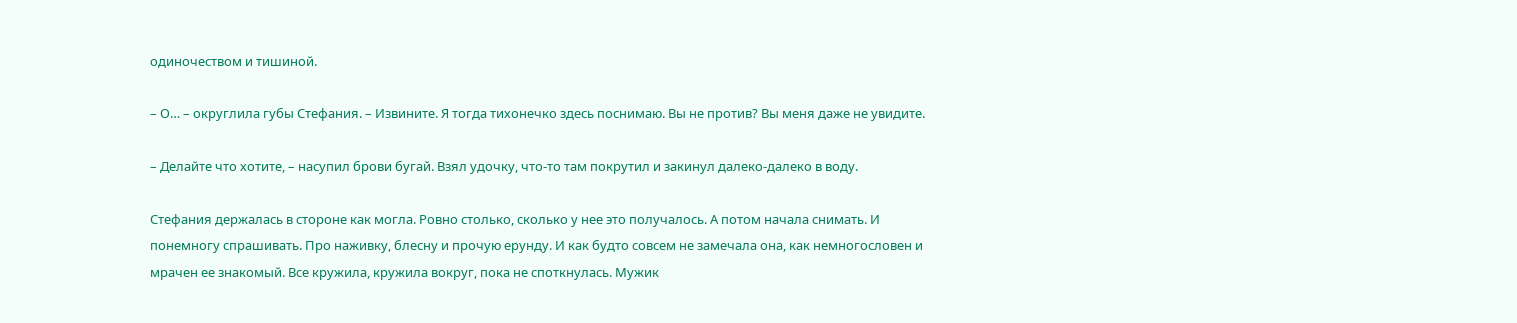одиночеством и тишиной.

– О… – округлила губы Стефания. – Извините. Я тогда тихонечко здесь поснимаю. Вы не против? Вы меня даже не увидите.

– Делайте что хотите, – насупил брови бугай. Взял удочку, что-то там покрутил и закинул далеко-далеко в воду.

Стефания держалась в стороне как могла. Ровно столько, сколько у нее это получалось. А потом начала снимать. И понемногу спрашивать. Про наживку, блесну и прочую ерунду. И как будто совсем не замечала она, как немногословен и мрачен ее знакомый. Все кружила, кружила вокруг, пока не споткнулась. Мужик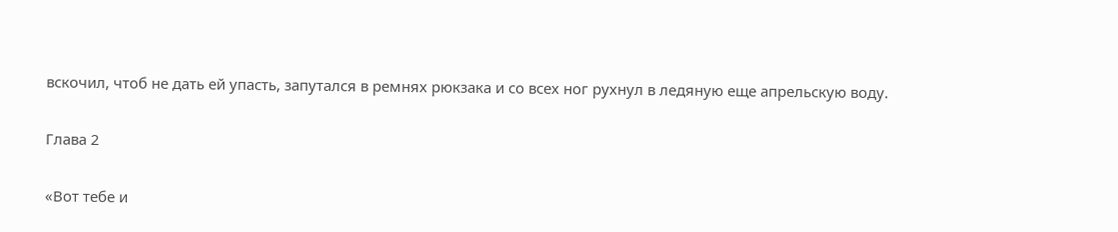вскочил, чтоб не дать ей упасть, запутался в ремнях рюкзака и со всех ног рухнул в ледяную еще апрельскую воду.

Глава 2

«Вот тебе и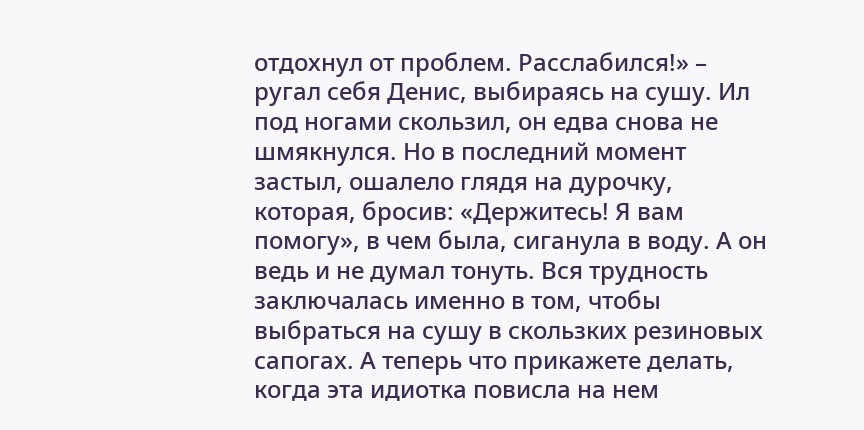отдохнул от проблем. Расслабился!» – ругал себя Денис, выбираясь на сушу. Ил под ногами скользил, он едва снова не шмякнулся. Но в последний момент застыл, ошалело глядя на дурочку, которая, бросив: «Держитесь! Я вам помогу», в чем была, сиганула в воду. А он ведь и не думал тонуть. Вся трудность заключалась именно в том, чтобы выбраться на сушу в скользких резиновых сапогах. А теперь что прикажете делать, когда эта идиотка повисла на нем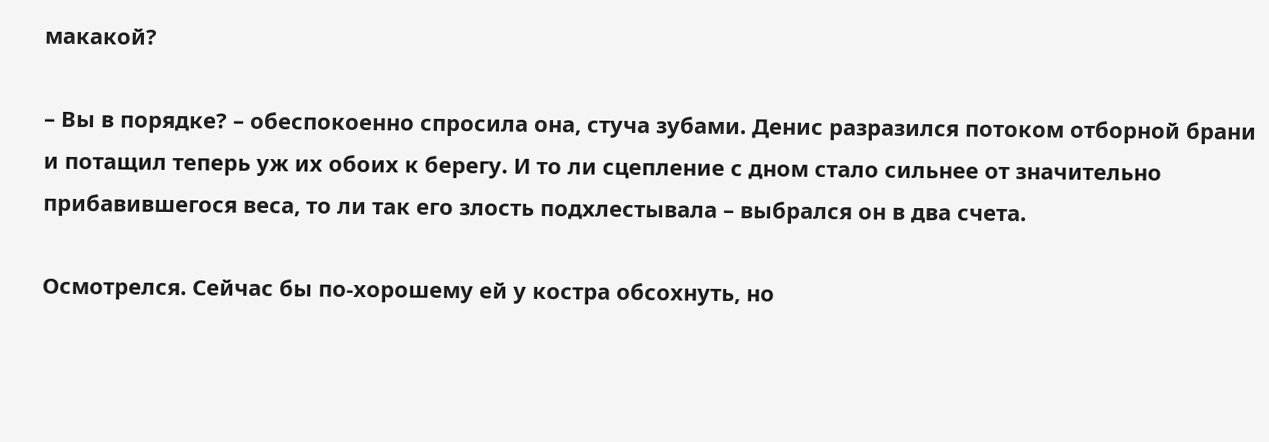макакой?

– Вы в порядке? – обеспокоенно спросила она, стуча зубами. Денис разразился потоком отборной брани и потащил теперь уж их обоих к берегу. И то ли сцепление с дном стало сильнее от значительно прибавившегося веса, то ли так его злость подхлестывала – выбрался он в два счета.

Осмотрелся. Сейчас бы по-хорошему ей у костра обсохнуть, но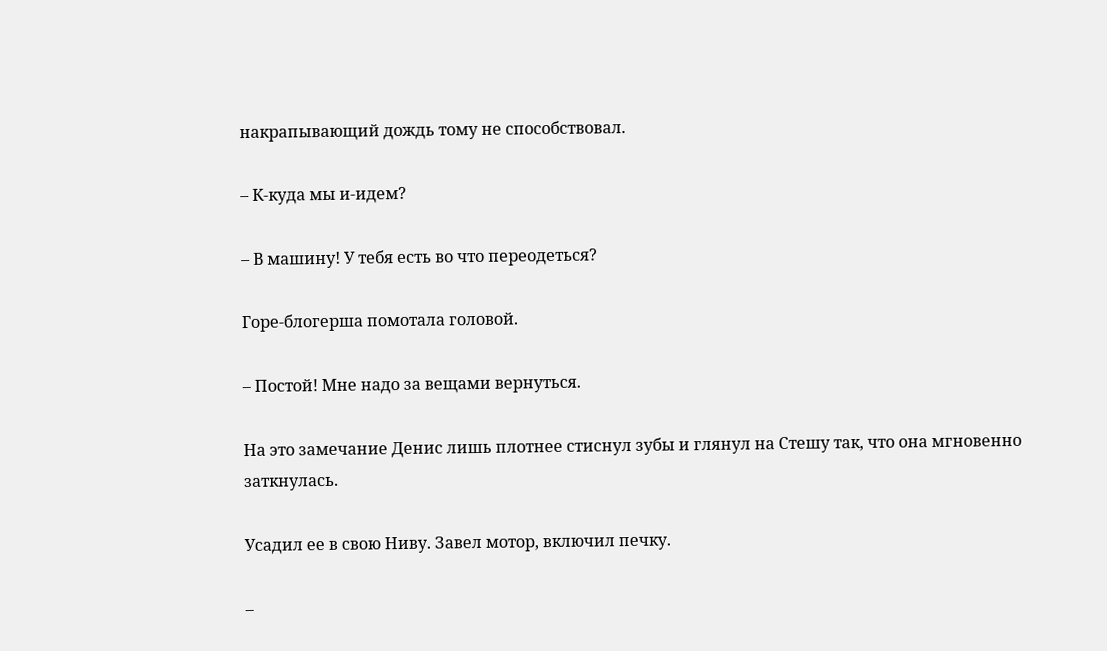накрапывающий дождь тому не способствовал.

– К-куда мы и-идем?

– В машину! У тебя есть во что переодеться?

Горе-блогерша помотала головой.

– Постой! Мне надо за вещами вернуться.

На это замечание Денис лишь плотнее стиснул зубы и глянул на Стешу так, что она мгновенно заткнулась.

Усадил ее в свою Ниву. Завел мотор, включил печку.

–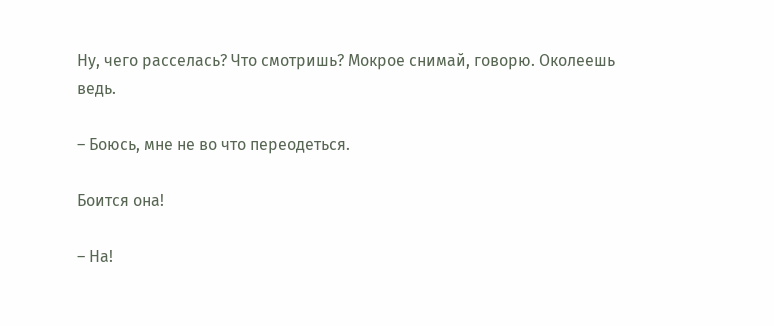Ну, чего расселась? Что смотришь? Мокрое снимай, говорю. Околеешь ведь.

– Боюсь, мне не во что переодеться.

Боится она!

– На!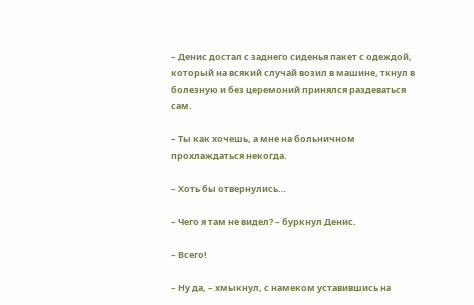– Денис достал с заднего сиденья пакет с одеждой, который на всякий случай возил в машине, ткнул в болезную и без церемоний принялся раздеваться сам.

– Ты как хочешь, а мне на больничном прохлаждаться некогда.

– Хоть бы отвернулись…

– Чего я там не видел? – буркнул Денис.

– Всего!

– Ну да, – хмыкнул, с намеком уставившись на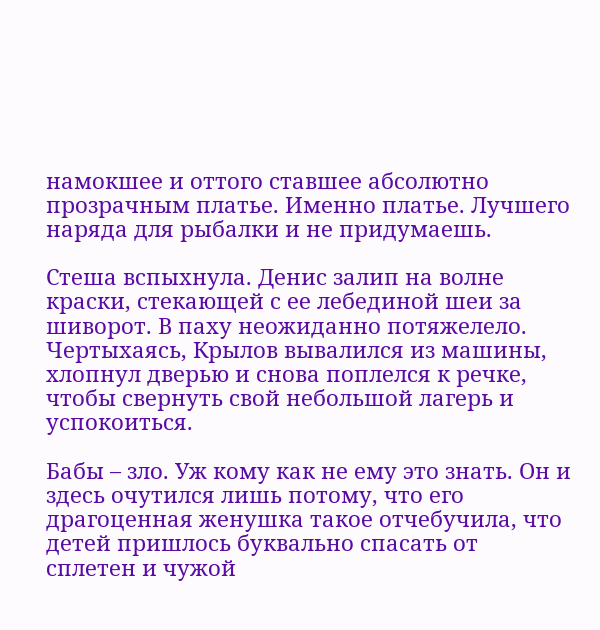намокшее и оттого ставшее абсолютно прозрачным платье. Именно платье. Лучшего наряда для рыбалки и не придумаешь.

Стеша вспыхнула. Денис залип на волне краски, стекающей с ее лебединой шеи за шиворот. В паху неожиданно потяжелело. Чертыхаясь, Крылов вывалился из машины, хлопнул дверью и снова поплелся к речке, чтобы свернуть свой небольшой лагерь и успокоиться.

Бабы – зло. Уж кому как не ему это знать. Он и здесь очутился лишь потому, что его драгоценная женушка такое отчебучила, что детей пришлось буквально спасать от сплетен и чужой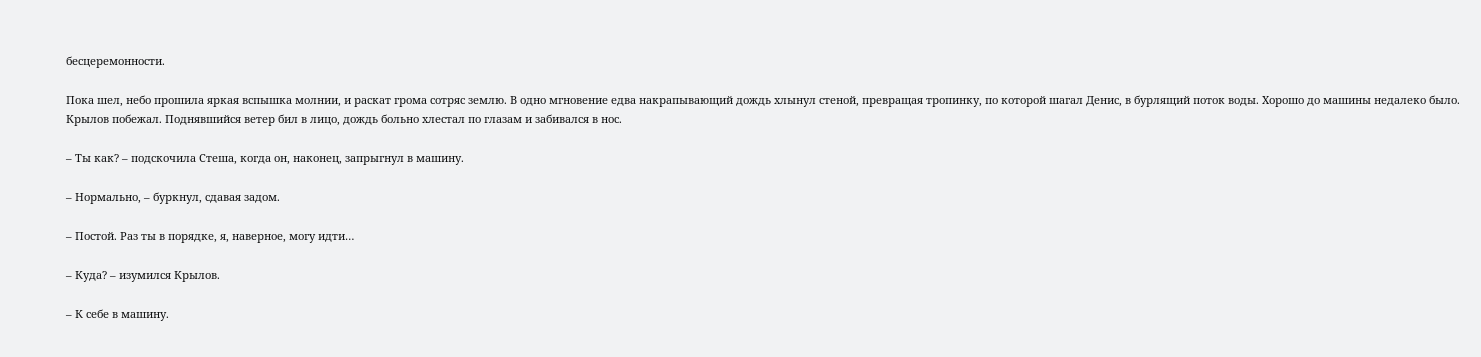бесцеремонности.

Пока шел, небо прошила яркая вспышка молнии, и раскат грома сотряс землю. В одно мгновение едва накрапывающий дождь хлынул стеной, превращая тропинку, по которой шагал Денис, в бурлящий поток воды. Хорошо до машины недалеко было. Крылов побежал. Поднявшийся ветер бил в лицо, дождь больно хлестал по глазам и забивался в нос.

– Ты как? – подскочила Стеша, когда он, наконец, запрыгнул в машину.

– Нормально, – буркнул, сдавая задом.

– Постой. Раз ты в порядке, я, наверное, могу идти…

– Куда? – изумился Крылов.

– К себе в машину.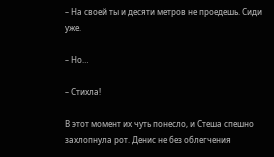– На своей ты и десяти метров не проедешь. Сиди уже.

– Но…

– Стихла!

В этот момент их чуть понесло, и Стеша спешно захлопнула рот. Денис не без облегчения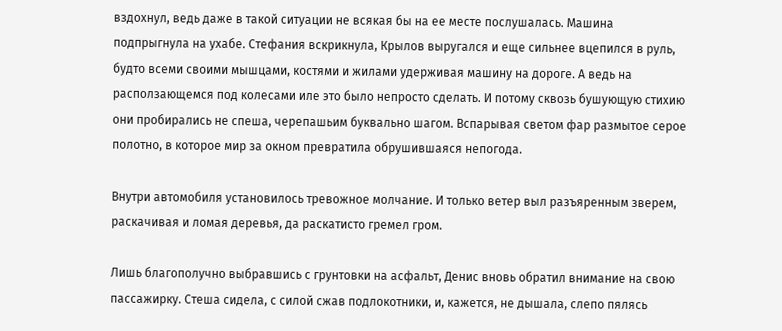вздохнул, ведь даже в такой ситуации не всякая бы на ее месте послушалась. Машина подпрыгнула на ухабе. Стефания вскрикнула, Крылов выругался и еще сильнее вцепился в руль, будто всеми своими мышцами, костями и жилами удерживая машину на дороге. А ведь на расползающемся под колесами иле это было непросто сделать. И потому сквозь бушующую стихию они пробирались не спеша, черепашьим буквально шагом. Вспарывая светом фар размытое серое полотно, в которое мир за окном превратила обрушившаяся непогода.

Внутри автомобиля установилось тревожное молчание. И только ветер выл разъяренным зверем, раскачивая и ломая деревья, да раскатисто гремел гром.

Лишь благополучно выбравшись с грунтовки на асфальт, Денис вновь обратил внимание на свою пассажирку. Стеша сидела, с силой сжав подлокотники, и, кажется, не дышала, слепо пялясь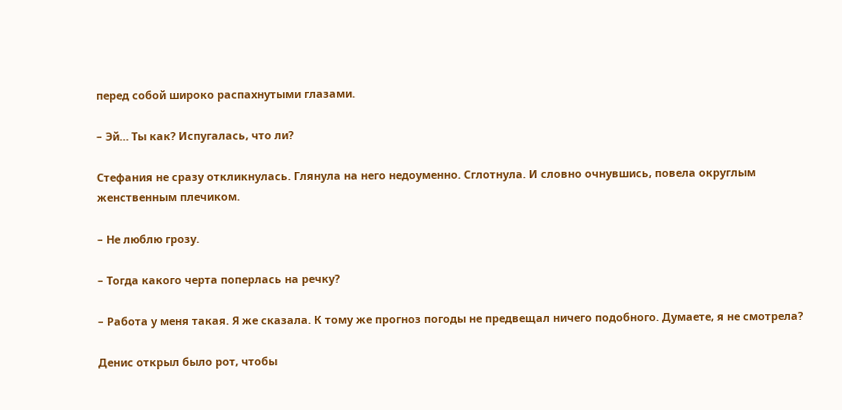перед собой широко распахнутыми глазами.

– Эй… Ты как? Испугалась, что ли?

Стефания не сразу откликнулась. Глянула на него недоуменно. Сглотнула. И словно очнувшись, повела округлым женственным плечиком.

– Не люблю грозу.

– Тогда какого черта поперлась на речку?

– Работа у меня такая. Я же сказала. К тому же прогноз погоды не предвещал ничего подобного. Думаете, я не смотрела?

Денис открыл было рот, чтобы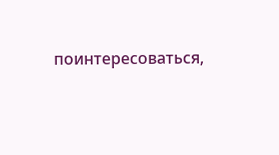поинтересоваться,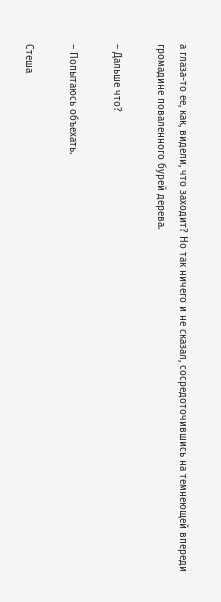а глаза-то ее, как, видели, что заходит? Но так ничего и не сказал, сосредоточившись на темнеющей впереди громадине поваленного бурей дерева.

– Дальше что?

– Попытаюсь объехать.

Стеша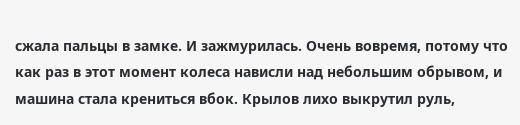сжала пальцы в замке. И зажмурилась. Очень вовремя, потому что как раз в этот момент колеса нависли над небольшим обрывом, и машина стала крениться вбок. Крылов лихо выкрутил руль,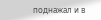поднажал и в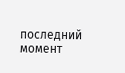последний момент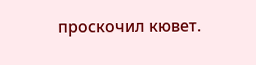проскочил кювет.